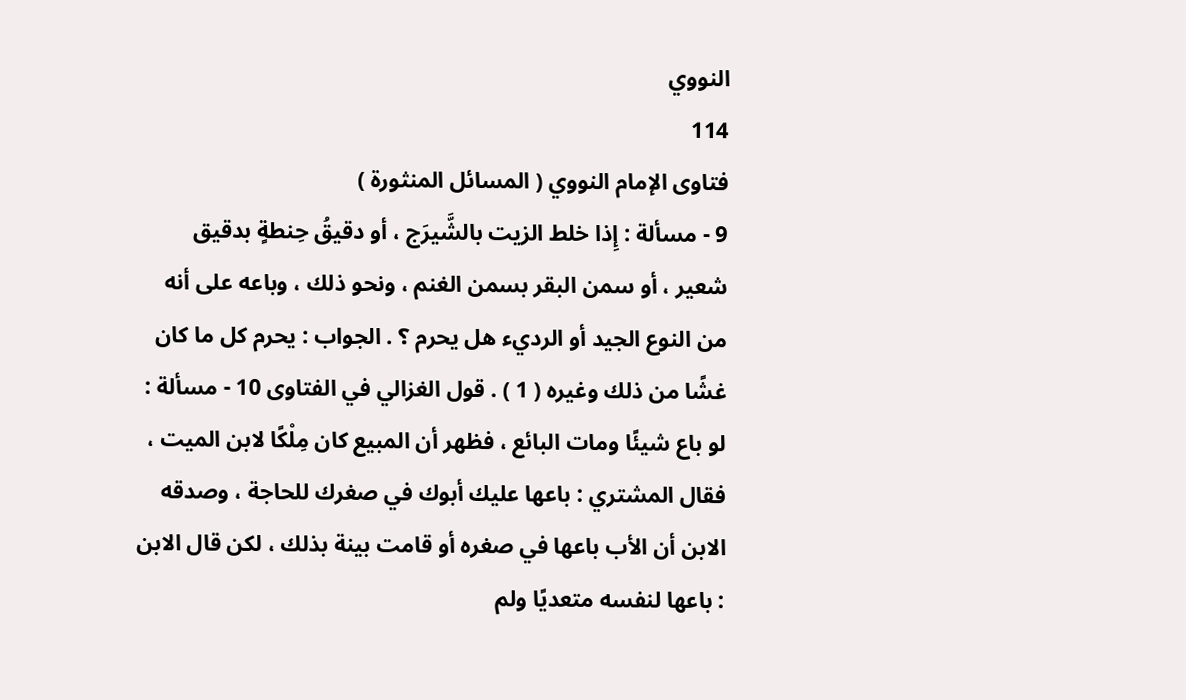النووي
114
فتاوى الإمام النووي ( المسائل المنثورة )
9 - مسألة : إِذا خلط الزيت بالشَّيرَج ، أو دقيقُ حِنطةٍ بدقيق شعير ، أو سمن البقر بسمن الغنم ، ونحو ذلك ، وباعه على أنه من النوع الجيد أو الرديء هل يحرم ؟ . الجواب : يحرم كل ما كان غشًا من ذلك وغيره ( 1 ) . قول الغزالي في الفتاوى 10 - مسألة : لو باع شيئًا ومات البائع ، فظهر أن المبيع كان مِلْكًا لابن الميت ، فقال المشتري : باعها عليك أبوك في صغرك للحاجة ، وصدقه الابن أن الأب باعها في صغره أو قامت بينة بذلك ، لكن قال الابن : باعها لنفسه متعديًا ولم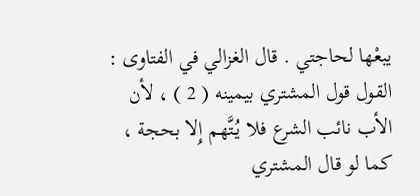يبعْها لحاجتي . قال الغزالي في الفتاوى : القول قول المشتري بيمينه ( 2 ) ، لأن الأب نائب الشرع فلا يُتَّهم إِلا بحجة ، كما لو قال المشتري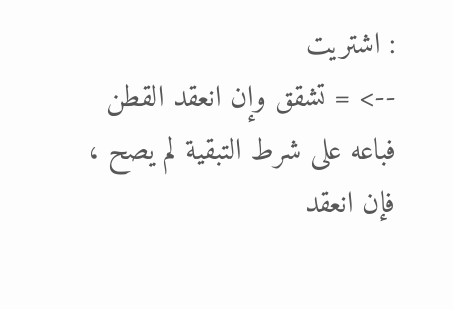: اشتريت
--> = تشقق وإن انعقد القطن فباعه على شرط التبقية لم يصح ، فإن انعقد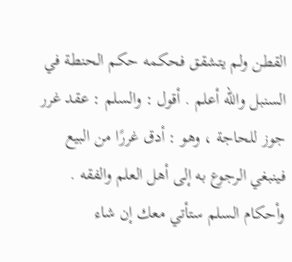القطن ولم يتشقق فحكمه حكم الحنطة في السنبل والله أعلم . أقول : والسلم : عقد غرر جوز للحاجة ، وهو : أدق غررًا من البيع فينبغي الرجوع به إلى أهل العلم والفقه . وأحكام السلم ستأتي معك إن شاء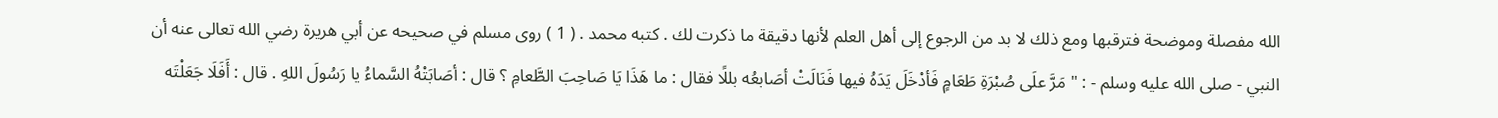الله مفصلة وموضحة فترقبها ومع ذلك لا بد من الرجوع إلى أهل العلم لأنها دقيقة ما ذكرت لك . كتبه محمد . ( 1 ) روى مسلم في صحيحه عن أبي هريرة رضي الله تعالى عنه أن النبي - صلى الله عليه وسلم - : " مَرَّ علَى صُبْرَةِ طَعَامٍ فَأدْخَلَ يَدَهُ فيها فَنَالَتْ أصَابعُه بللًا فقال : ما هَذَا يَا صَاحِبَ الطَّعامِ ؟ قال : أصَابَتْهُ السَّماءُ يا رَسُولَ اللهِ . قال : أَفَلَا جَعَلْتَه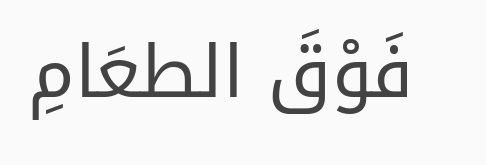فَوْقَ الطعَامِ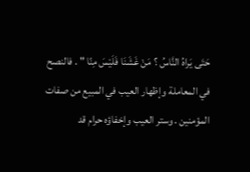حَتَى يَراهُ النَّاسُ ؟ مَنْ غَشَنَا فَلَيْسَ مِنّا " . فالنصح في المعاملة وإظهار العيب في المبيع من صفات المؤمنين . وستر العيب وإخفاؤه حرام قد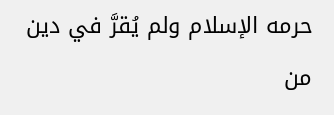حرمه الإسلام ولم يُقرَّ في دين من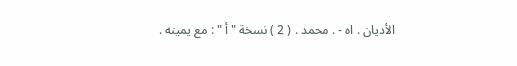الأديان . اه - . محمد . ( 2 ) نسخة " أ " : مع يمينه .